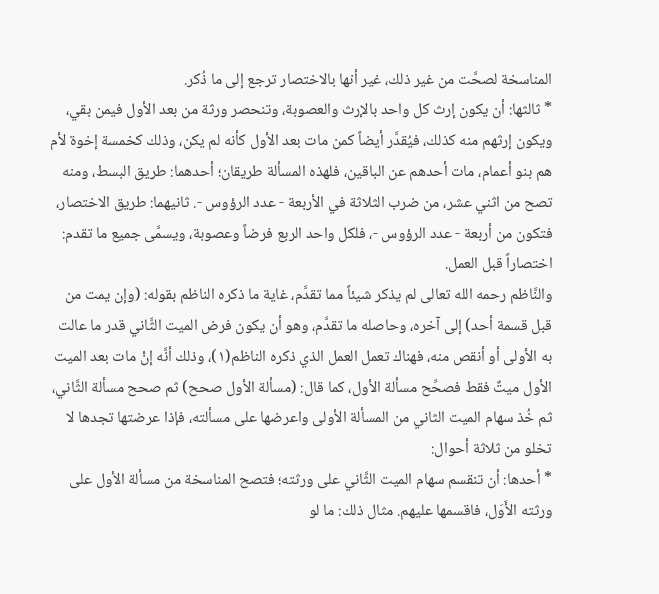المناسخة لصحَّت من غير ذلك، غير أنها بالاختصار ترجع إلى ما ذُكر.
* ثالثها: أن يكون إرث كل واحد بالإرث والعصوبة، وتنحصر ورثة من بعد الأول فيمن بقي، ويكون إرثهم منه كذلك، فيُقدَّر أيضاً كمن مات بعد الأول كأنه لم يكن، وذلك كخمسة إخوة لأم هم بنو أعمام، مات أحدهم عن الباقين، فلهذه المسألة طريقان؛ أحدهما: طريق البسط، ومنه تصح من اثني عشر، من ضرب الثلاثة في الأربعة - عدد الرؤوس -. ثانيهما: طريق الاختصار، فتكون من أربعة - عدد الرؤوس -، فلكل واحد الربع فرضاً وعصوبة، ويسمَّى جميع ما تقدم: اختصاراً قبل العمل.
والنَّاظم رحمه الله تعالى لم يذكر شيئاً مما تقدَّم، غاية ما ذكره الناظم بقوله: (وإن يمت من قبل قسمة أحد) إلى آخره، وحاصله ما تقدَّم، وهو أن يكون فرض الميت الثَّاني قدر ما عالت به الأولى أو أنقص منه، فهناك تعمل العمل الذي ذكره الناظم(١)، وذلك أنَّه إنْ مات بعد الميت الأول ميتٌ فقط فصحِّح مسألة الأول، كما قال: (مسألة الأول صحح) ثم صحح مسألة الثَّاني، ثم خُذ سهام الميت الثاني من المسألة الأولى واعرضها على مسألته، فإذا عرضتها تجدها لا تخلو من ثلاثة أحوال:
* أحدها: أن تنقسم سهام الميت الثَّاني على ورثته؛ فتصح المناسخة من مسألة الأول على ورثته الأَوَل، فاقسمها عليهم. مثال ذلك: ما لو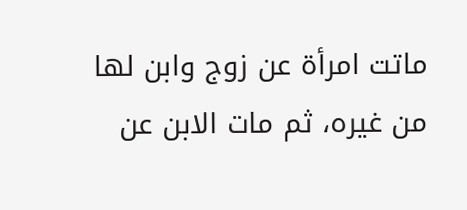ماتت امرأة عن زوج وابن لها من غيره، ثم مات الابن عن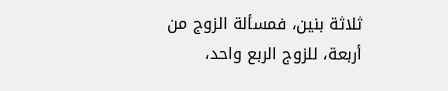ثلاثة بنين، فمسألة الزوج من أربعة، للزوج الربع واحد،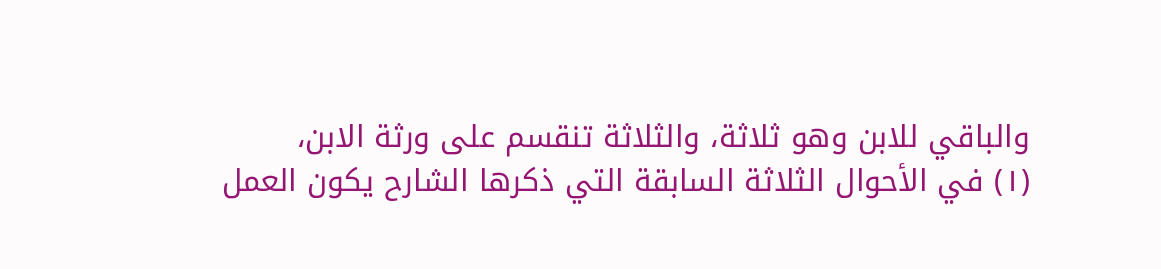والباقي للابن وهو ثلاثة، والثلاثة تنقسم على ورثة الابن،
(١) في الأحوال الثلاثة السابقة التي ذكرها الشارح يكون العمل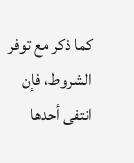كما ذكر مع توفر الشروط، فإن انتفى أحدها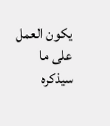يكون العمل على ما سيذكره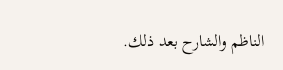الناظم والشارح بعد ذلك.